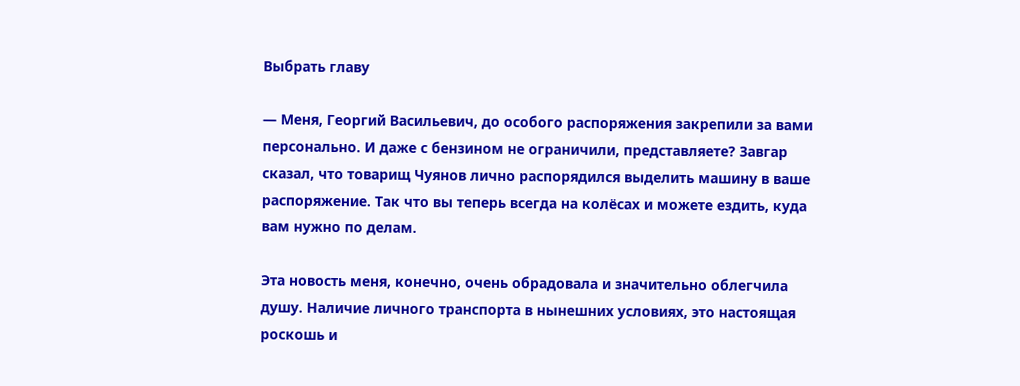Выбрать главу

— Меня, Георгий Васильевич, до особого распоряжения закрепили за вами персонально. И даже с бензином не ограничили, представляете? Завгар сказал, что товарищ Чуянов лично распорядился выделить машину в ваше распоряжение. Так что вы теперь всегда на колёсах и можете ездить, куда вам нужно по делам.

Эта новость меня, конечно, очень обрадовала и значительно облегчила душу. Наличие личного транспорта в нынешних условиях, это настоящая роскошь и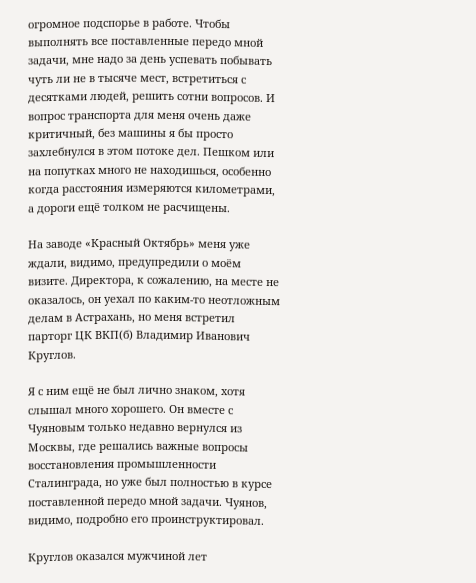огромное подспорье в работе. Чтобы выполнять все поставленные передо мной задачи, мне надо за день успевать побывать чуть ли не в тысяче мест, встретиться с десятками людей, решить сотни вопросов. И вопрос транспорта для меня очень даже критичный, без машины я бы просто захлебнулся в этом потоке дел. Пешком или на попутках много не находишься, особенно когда расстояния измеряются километрами, а дороги ещё толком не расчищены.

На заводе «Красный Октябрь» меня уже ждали, видимо, предупредили о моём визите. Директора, к сожалению, на месте не оказалось, он уехал по каким-то неотложным делам в Астрахань, но меня встретил парторг ЦК ВКП(б) Владимир Иванович Круглов.

Я с ним ещё не был лично знаком, хотя слышал много хорошего. Он вместе с Чуяновым только недавно вернулся из Москвы, где решались важные вопросы восстановления промышленности Сталинграда, но уже был полностью в курсе поставленной передо мной задачи. Чуянов, видимо, подробно его проинструктировал.

Круглов оказался мужчиной лет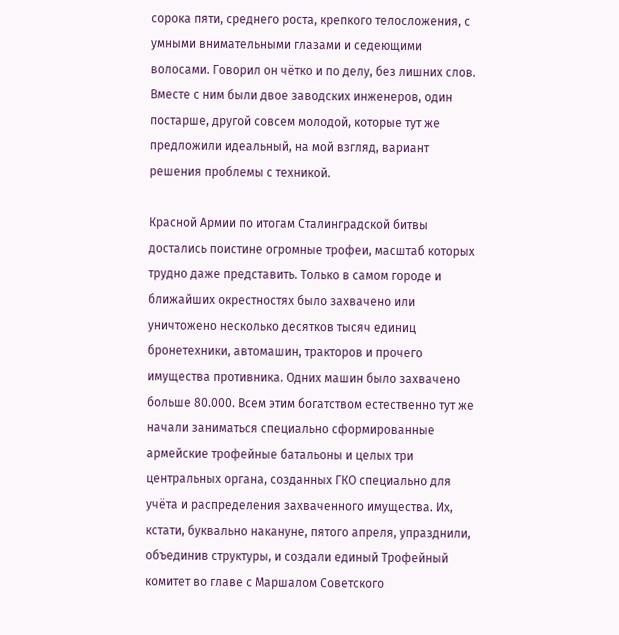сорока пяти, среднего роста, крепкого телосложения, с умными внимательными глазами и седеющими волосами. Говорил он чётко и по делу, без лишних слов. Вместе с ним были двое заводских инженеров, один постарше, другой совсем молодой, которые тут же предложили идеальный, на мой взгляд, вариант решения проблемы с техникой.

Красной Армии по итогам Сталинградской битвы достались поистине огромные трофеи, масштаб которых трудно даже представить. Только в самом городе и ближайших окрестностях было захвачено или уничтожено несколько десятков тысяч единиц бронетехники, автомашин, тракторов и прочего имущества противника. Одних машин было захвачено больше 80.000. Всем этим богатством естественно тут же начали заниматься специально сформированные армейские трофейные батальоны и целых три центральных органа, созданных ГКО специально для учёта и распределения захваченного имущества. Их, кстати, буквально накануне, пятого апреля, упразднили, объединив структуры, и создали единый Трофейный комитет во главе с Маршалом Советского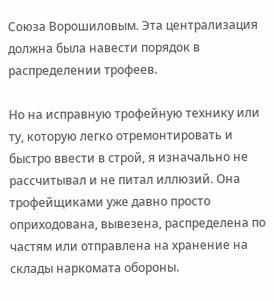Союза Ворошиловым. Эта централизация должна была навести порядок в распределении трофеев.

Но на исправную трофейную технику или ту, которую легко отремонтировать и быстро ввести в строй, я изначально не рассчитывал и не питал иллюзий. Она трофейщиками уже давно просто оприходована, вывезена, распределена по частям или отправлена на хранение на склады наркомата обороны.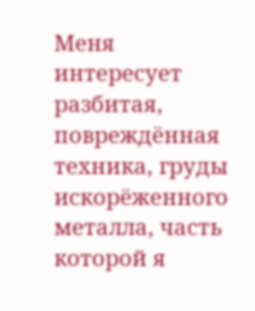Меня интересует разбитая, повреждённая техника, груды искорёженного металла, часть которой я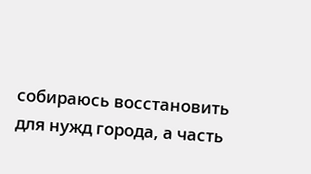собираюсь восстановить для нужд города, а часть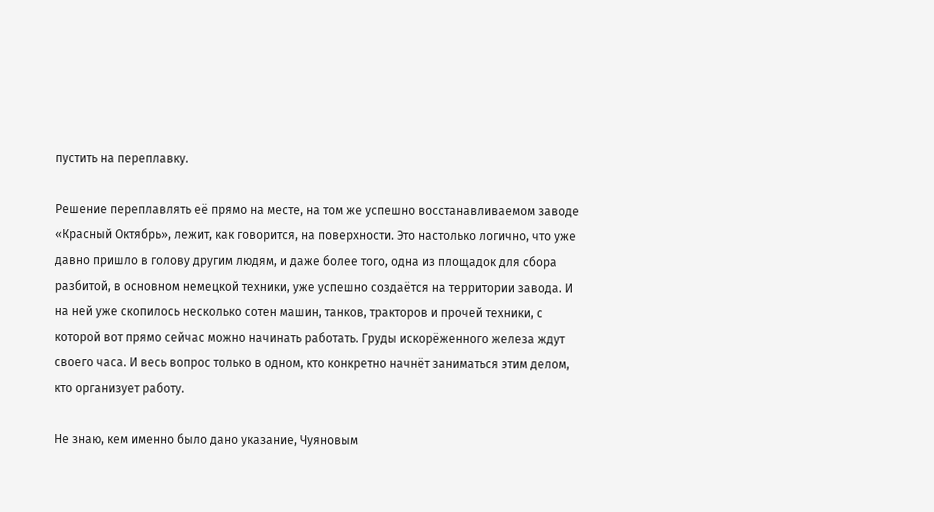пустить на переплавку.

Решение переплавлять её прямо на месте, на том же успешно восстанавливаемом заводе «Красный Октябрь», лежит, как говорится, на поверхности. Это настолько логично, что уже давно пришло в голову другим людям, и даже более того, одна из площадок для сбора разбитой, в основном немецкой техники, уже успешно создаётся на территории завода. И на ней уже скопилось несколько сотен машин, танков, тракторов и прочей техники, с которой вот прямо сейчас можно начинать работать. Груды искорёженного железа ждут своего часа. И весь вопрос только в одном, кто конкретно начнёт заниматься этим делом, кто организует работу.

Не знаю, кем именно было дано указание, Чуяновым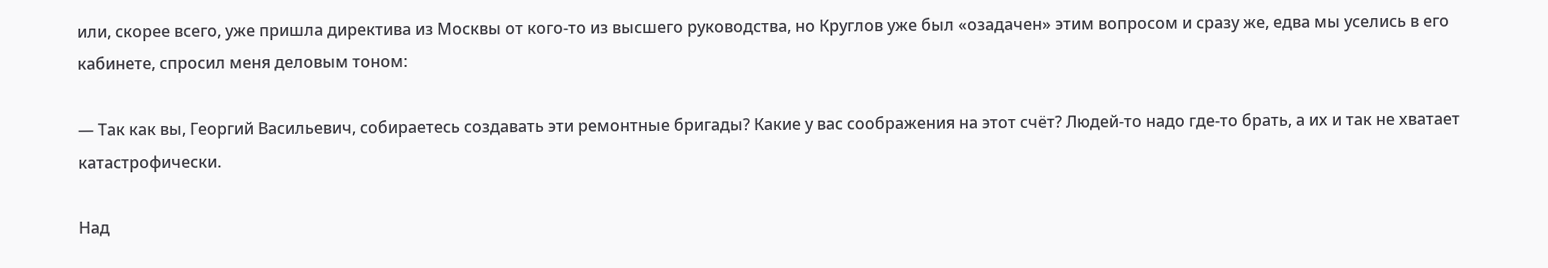или, скорее всего, уже пришла директива из Москвы от кого-то из высшего руководства, но Круглов уже был «озадачен» этим вопросом и сразу же, едва мы уселись в его кабинете, спросил меня деловым тоном:

— Так как вы, Георгий Васильевич, собираетесь создавать эти ремонтные бригады? Какие у вас соображения на этот счёт? Людей-то надо где-то брать, а их и так не хватает катастрофически.

Над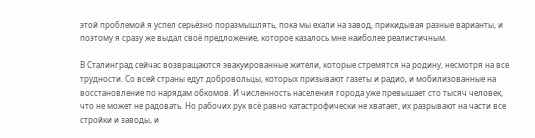этой проблемой я успел серьёзно поразмышлять, пока мы ехали на завод, прикидывая разные варианты, и поэтому я сразу же выдал своё предложение, которое казалось мне наиболее реалистичным.

В Сталинград сейчас возвращаются эвакуированные жители, которые стремятся на родину, несмотря на все трудности. Со всей страны едут добровольцы, которых призывают газеты и радио, и мобилизованные на восстановление по нарядам обкомов. И численность населения города уже превышает сто тысяч человек, что не может не радовать. Но рабочих рук всё равно катастрофически не хватает, их разрывают на части все стройки и заводы, и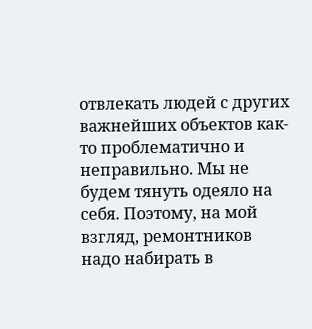отвлекать людей с других важнейших объектов как-то проблематично и неправильно. Мы не будем тянуть одеяло на себя. Поэтому, на мой взгляд, ремонтников надо набирать в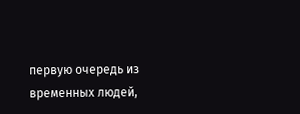первую очередь из временных людей,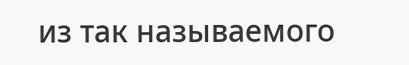из так называемого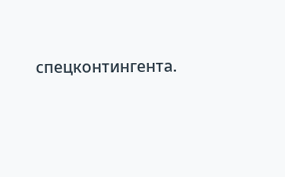спецконтингента.